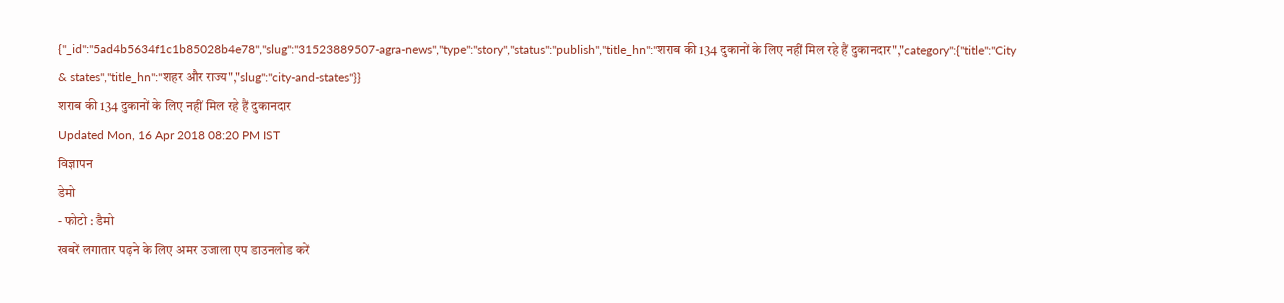{"_id":"5ad4b5634f1c1b85028b4e78","slug":"31523889507-agra-news","type":"story","status":"publish","title_hn":"शराब की 134 दुकानों के लिए नहीं मिल रहे हैं दुकानदार","category":{"title":"City & states","title_hn":"शहर और राज्य","slug":"city-and-states"}}
शराब की 134 दुकानों के लिए नहीं मिल रहे हैं दुकानदार
Updated Mon, 16 Apr 2018 08:20 PM IST
विज्ञापन
डेमो
- फोटो : डैमो
खबरें लगातार पढ़ने के लिए अमर उजाला एप डाउनलोड करें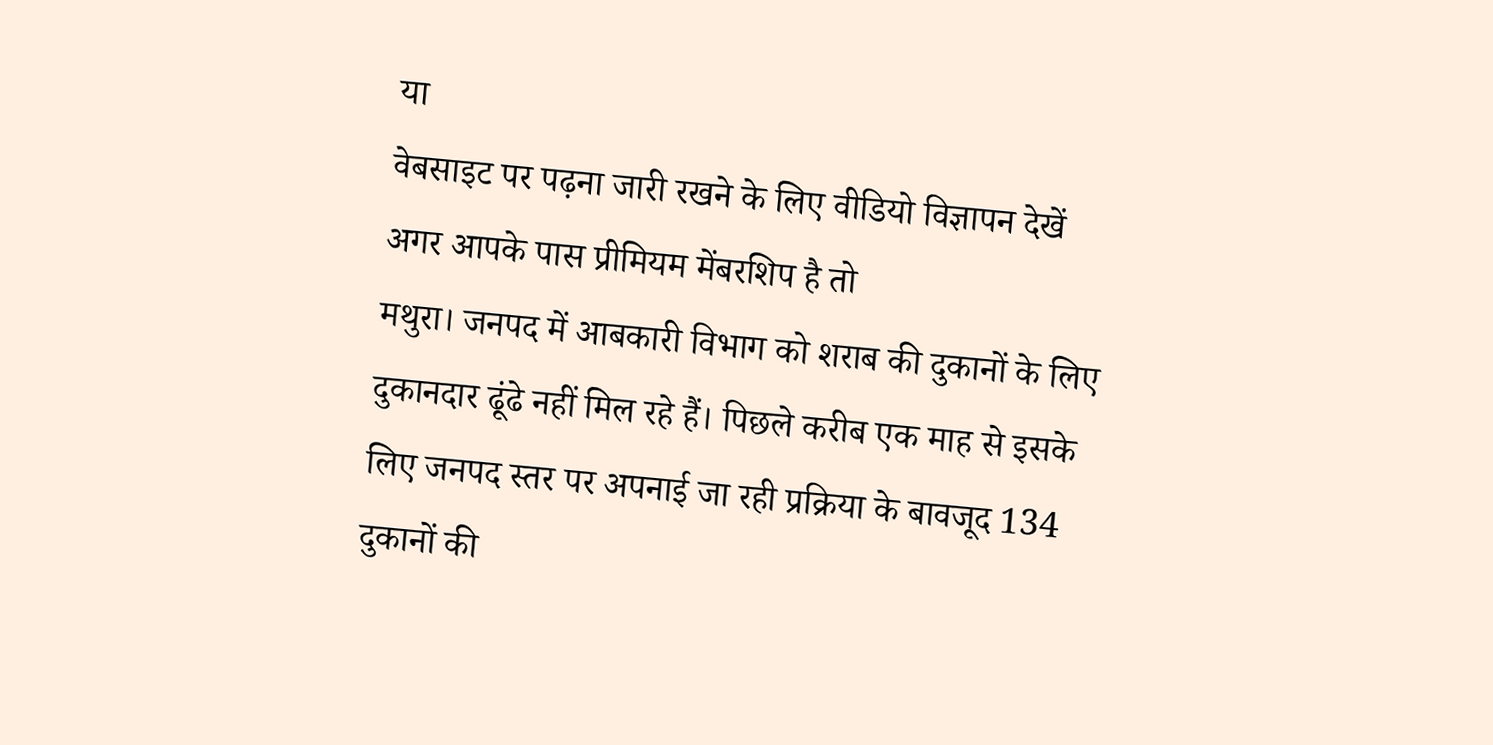या
वेबसाइट पर पढ़ना जारी रखने के लिए वीडियो विज्ञापन देखें
अगर आपके पास प्रीमियम मेंबरशिप है तो
मथुरा। जनपद में आबकारी विभाग को शराब की दुकानों के लिए दुकानदार ढूंढे नहीं मिल रहे हैं। पिछले करीब एक माह से इसके लिए जनपद स्तर पर अपनाई जा रही प्रक्रिया के बावजूद 134 दुकानों की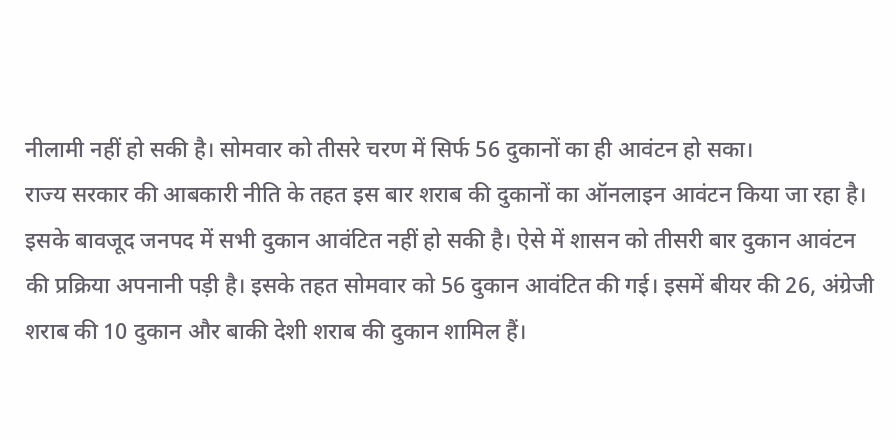नीलामी नहीं हो सकी है। सोमवार को तीसरे चरण में सिर्फ 56 दुकानों का ही आवंटन हो सका।
राज्य सरकार की आबकारी नीति के तहत इस बार शराब की दुकानों का ऑनलाइन आवंटन किया जा रहा है। इसके बावजूद जनपद में सभी दुकान आवंटित नहीं हो सकी है। ऐसे में शासन को तीसरी बार दुकान आवंटन की प्रक्रिया अपनानी पड़ी है। इसके तहत सोमवार को 56 दुकान आवंटित की गई। इसमें बीयर की 26, अंग्रेजी शराब की 10 दुकान और बाकी देशी शराब की दुकान शामिल हैं।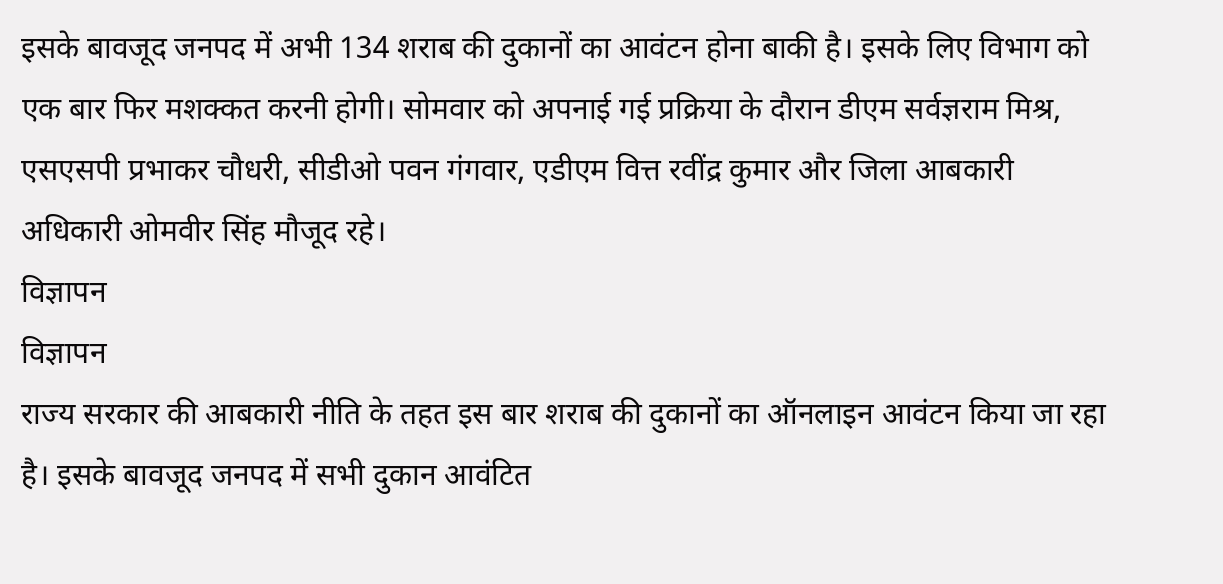इसके बावजूद जनपद में अभी 134 शराब की दुकानों का आवंटन होना बाकी है। इसके लिए विभाग को एक बार फिर मशक्कत करनी होगी। सोमवार को अपनाई गई प्रक्रिया के दौरान डीएम सर्वज्ञराम मिश्र, एसएसपी प्रभाकर चौधरी, सीडीओ पवन गंगवार, एडीएम वित्त रवींद्र कुमार और जिला आबकारी अधिकारी ओमवीर सिंह मौजूद रहे।
विज्ञापन
विज्ञापन
राज्य सरकार की आबकारी नीति के तहत इस बार शराब की दुकानों का ऑनलाइन आवंटन किया जा रहा है। इसके बावजूद जनपद में सभी दुकान आवंटित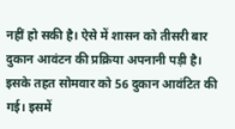नहीं हो सकी है। ऐसे में शासन को तीसरी बार दुकान आवंटन की प्रक्रिया अपनानी पड़ी है। इसके तहत सोमवार को 56 दुकान आवंटित की गई। इसमें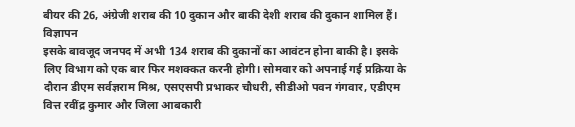बीयर की 26, अंग्रेजी शराब की 10 दुकान और बाकी देशी शराब की दुकान शामिल हैं।
विज्ञापन
इसके बावजूद जनपद में अभी 134 शराब की दुकानों का आवंटन होना बाकी है। इसके लिए विभाग को एक बार फिर मशक्कत करनी होगी। सोमवार को अपनाई गई प्रक्रिया के दौरान डीएम सर्वज्ञराम मिश्र, एसएसपी प्रभाकर चौधरी, सीडीओ पवन गंगवार, एडीएम वित्त रवींद्र कुमार और जिला आबकारी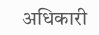अधिकारी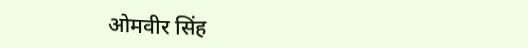ओमवीर सिंह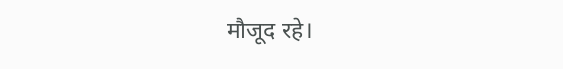मौजूद रहे।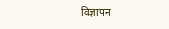विज्ञापन